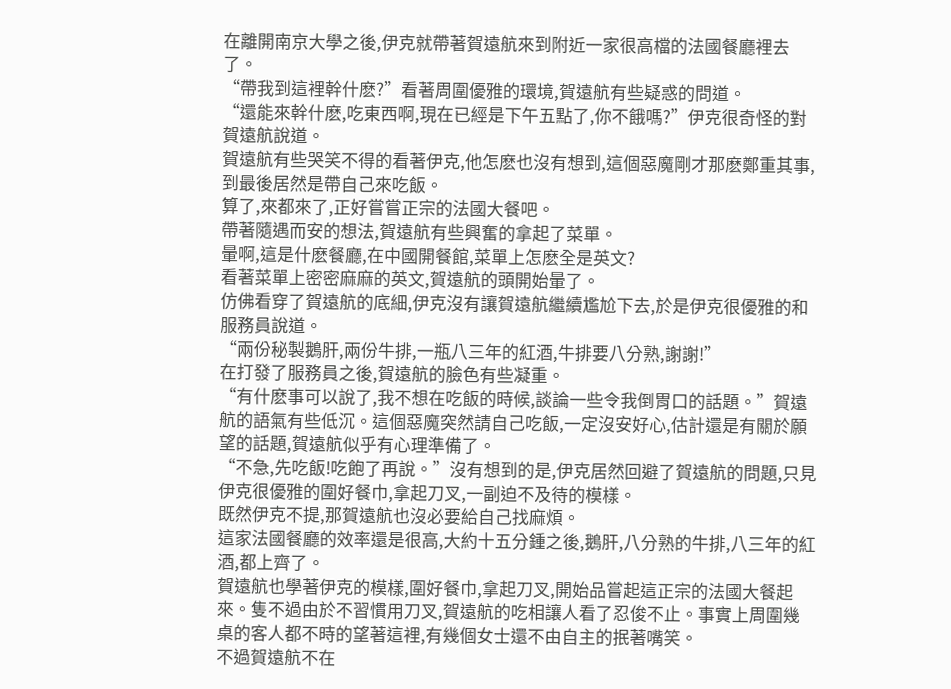在離開南京大學之後,伊克就帶著賀遠航來到附近一家很高檔的法國餐廳裡去了。
“帶我到這裡幹什麽?”看著周圍優雅的環境,賀遠航有些疑惑的問道。
“還能來幹什麽,吃東西啊,現在已經是下午五點了,你不餓嗎?”伊克很奇怪的對賀遠航說道。
賀遠航有些哭笑不得的看著伊克,他怎麽也沒有想到,這個惡魔剛才那麽鄭重其事,到最後居然是帶自己來吃飯。
算了,來都來了,正好嘗嘗正宗的法國大餐吧。
帶著隨遇而安的想法,賀遠航有些興奮的拿起了菜單。
暈啊,這是什麽餐廳,在中國開餐館,菜單上怎麽全是英文?
看著菜單上密密麻麻的英文,賀遠航的頭開始暈了。
仿佛看穿了賀遠航的底細,伊克沒有讓賀遠航繼續尷尬下去,於是伊克很優雅的和服務員說道。
“兩份秘製鵝肝,兩份牛排,一瓶八三年的紅酒,牛排要八分熟,謝謝!”
在打發了服務員之後,賀遠航的臉色有些凝重。
“有什麽事可以說了,我不想在吃飯的時候,談論一些令我倒胃口的話題。”賀遠航的語氣有些低沉。這個惡魔突然請自己吃飯,一定沒安好心,估計還是有關於願望的話題,賀遠航似乎有心理準備了。
“不急,先吃飯!吃飽了再說。”沒有想到的是,伊克居然回避了賀遠航的問題,只見伊克很優雅的圍好餐巾,拿起刀叉,一副迫不及待的模樣。
既然伊克不提,那賀遠航也沒必要給自己找麻煩。
這家法國餐廳的效率還是很高,大約十五分鍾之後,鵝肝,八分熟的牛排,八三年的紅酒,都上齊了。
賀遠航也學著伊克的模樣,圍好餐巾,拿起刀叉,開始品嘗起這正宗的法國大餐起來。隻不過由於不習慣用刀叉,賀遠航的吃相讓人看了忍俊不止。事實上周圍幾桌的客人都不時的望著這裡,有幾個女士還不由自主的抿著嘴笑。
不過賀遠航不在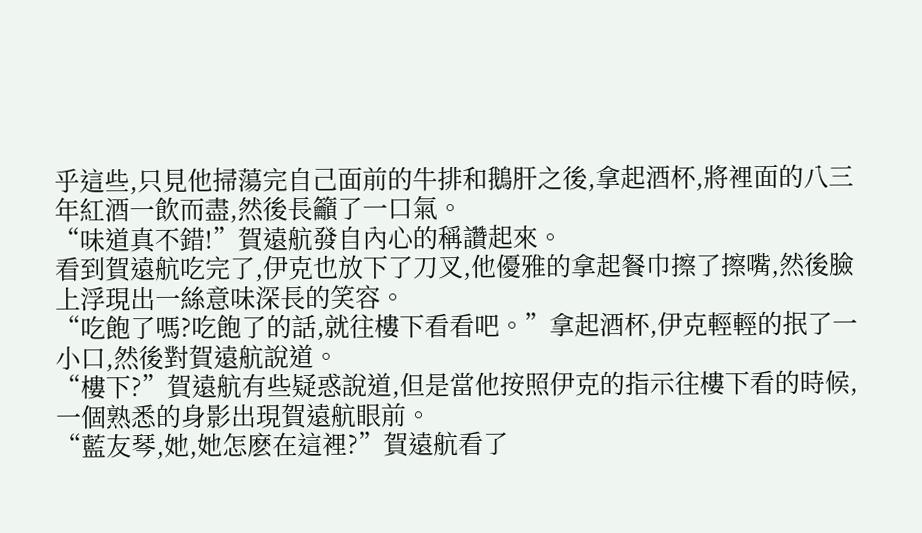乎這些,只見他掃蕩完自己面前的牛排和鵝肝之後,拿起酒杯,將裡面的八三年紅酒一飲而盡,然後長籲了一口氣。
“味道真不錯!”賀遠航發自內心的稱讚起來。
看到賀遠航吃完了,伊克也放下了刀叉,他優雅的拿起餐巾擦了擦嘴,然後臉上浮現出一絲意味深長的笑容。
“吃飽了嗎?吃飽了的話,就往樓下看看吧。”拿起酒杯,伊克輕輕的抿了一小口,然後對賀遠航說道。
“樓下?”賀遠航有些疑惑說道,但是當他按照伊克的指示往樓下看的時候,一個熟悉的身影出現賀遠航眼前。
“藍友琴,她,她怎麽在這裡?”賀遠航看了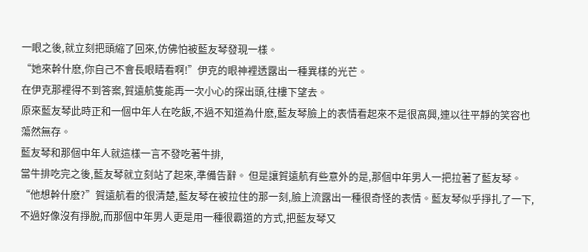一眼之後,就立刻把頭縮了回來,仿佛怕被藍友琴發現一樣。
“她來幹什麽,你自己不會長眼睛看啊!”伊克的眼神裡透露出一種異樣的光芒。
在伊克那裡得不到答案,賀遠航隻能再一次小心的探出頭,往樓下望去。
原來藍友琴此時正和一個中年人在吃飯,不過不知道為什麽,藍友琴臉上的表情看起來不是很高興,連以往平靜的笑容也蕩然無存。
藍友琴和那個中年人就這樣一言不發吃著牛排,
當牛排吃完之後,藍友琴就立刻站了起來,準備告辭。 但是讓賀遠航有些意外的是,那個中年男人一把拉著了藍友琴。
“他想幹什麽?”賀遠航看的很清楚,藍友琴在被拉住的那一刻,臉上流露出一種很奇怪的表情。藍友琴似乎掙扎了一下,不過好像沒有掙脫,而那個中年男人更是用一種很霸道的方式,把藍友琴又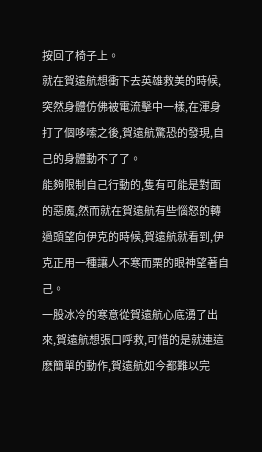按回了椅子上。
就在賀遠航想衝下去英雄救美的時候,突然身體仿佛被電流擊中一樣,在渾身打了個哆嗦之後,賀遠航驚恐的發現,自己的身體動不了了。
能夠限制自己行動的,隻有可能是對面的惡魔,然而就在賀遠航有些惱怒的轉過頭望向伊克的時候,賀遠航就看到,伊克正用一種讓人不寒而栗的眼神望著自己。
一股冰冷的寒意從賀遠航心底湧了出來,賀遠航想張口呼救,可惜的是就連這麽簡單的動作,賀遠航如今都難以完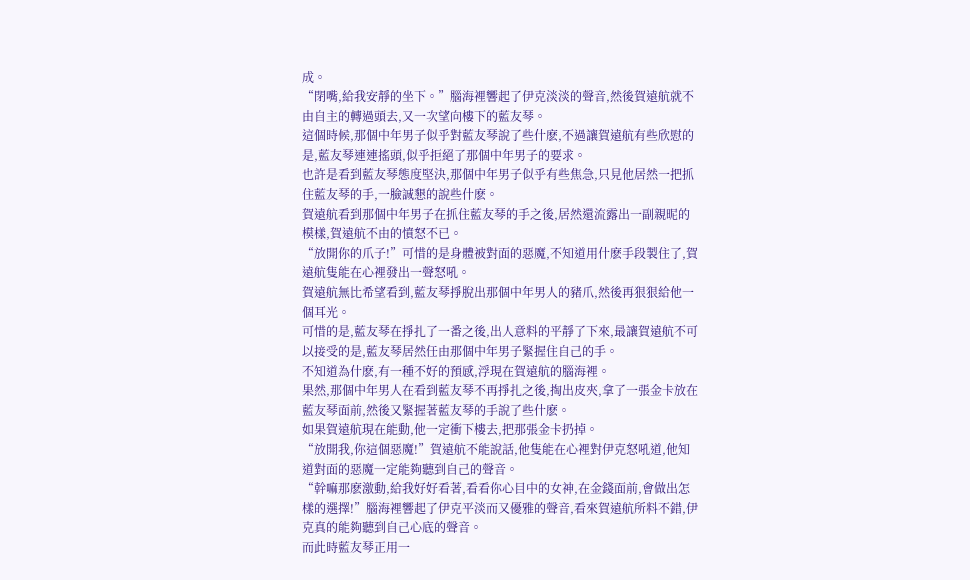成。
“閉嘴,給我安靜的坐下。”腦海裡響起了伊克淡淡的聲音,然後賀遠航就不由自主的轉過頭去,又一次望向樓下的藍友琴。
這個時候,那個中年男子似乎對藍友琴說了些什麽,不過讓賀遠航有些欣慰的是,藍友琴連連搖頭,似乎拒絕了那個中年男子的要求。
也許是看到藍友琴態度堅決,那個中年男子似乎有些焦急,只見他居然一把抓住藍友琴的手,一臉誠懇的說些什麽。
賀遠航看到那個中年男子在抓住藍友琴的手之後,居然還流露出一副親昵的模樣,賀遠航不由的憤怒不已。
“放開你的爪子!”可惜的是身體被對面的惡魔,不知道用什麽手段製住了,賀遠航隻能在心裡發出一聲怒吼。
賀遠航無比希望看到,藍友琴掙脫出那個中年男人的豬爪,然後再狠狠給他一個耳光。
可惜的是,藍友琴在掙扎了一番之後,出人意料的平靜了下來,最讓賀遠航不可以接受的是,藍友琴居然任由那個中年男子緊握住自己的手。
不知道為什麽,有一種不好的預感,浮現在賀遠航的腦海裡。
果然,那個中年男人在看到藍友琴不再掙扎之後,掏出皮夾,拿了一張金卡放在藍友琴面前,然後又緊握著藍友琴的手說了些什麽。
如果賀遠航現在能動,他一定衝下樓去,把那張金卡扔掉。
“放開我,你這個惡魔!”賀遠航不能說話,他隻能在心裡對伊克怒吼道,他知道對面的惡魔一定能夠聽到自己的聲音。
“幹嘛那麽激動,給我好好看著,看看你心目中的女神,在金錢面前,會做出怎樣的選擇!”腦海裡響起了伊克平淡而又優雅的聲音,看來賀遠航所料不錯,伊克真的能夠聽到自己心底的聲音。
而此時藍友琴正用一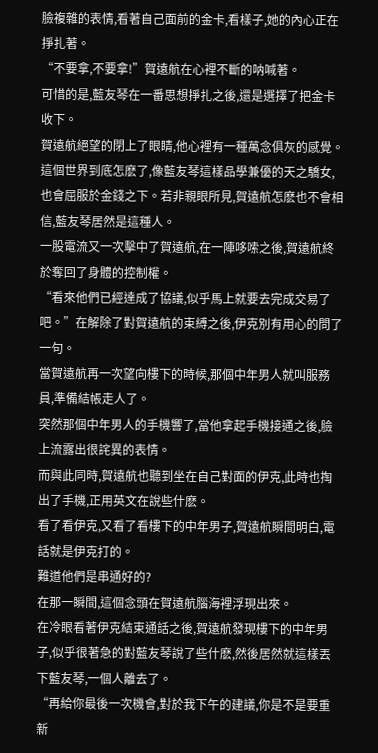臉複雜的表情,看著自己面前的金卡,看樣子,她的內心正在掙扎著。
“不要拿,不要拿!”賀遠航在心裡不斷的呐喊著。
可惜的是,藍友琴在一番思想掙扎之後,還是選擇了把金卡收下。
賀遠航絕望的閉上了眼睛,他心裡有一種萬念俱灰的感覺。
這個世界到底怎麽了,像藍友琴這樣品學兼優的天之驕女,也會屈服於金錢之下。若非親眼所見,賀遠航怎麽也不會相信,藍友琴居然是這種人。
一股電流又一次擊中了賀遠航,在一陣哆嗦之後,賀遠航終於奪回了身體的控制權。
“看來他們已經達成了協議,似乎馬上就要去完成交易了吧。”在解除了對賀遠航的束縛之後,伊克別有用心的問了一句。
當賀遠航再一次望向樓下的時候,那個中年男人就叫服務員,準備結帳走人了。
突然那個中年男人的手機響了,當他拿起手機接通之後,臉上流露出很詫異的表情。
而與此同時,賀遠航也聽到坐在自己對面的伊克,此時也掏出了手機,正用英文在說些什麽。
看了看伊克,又看了看樓下的中年男子,賀遠航瞬間明白,電話就是伊克打的。
難道他們是串通好的?
在那一瞬間,這個念頭在賀遠航腦海裡浮現出來。
在冷眼看著伊克結束通話之後,賀遠航發現樓下的中年男子,似乎很著急的對藍友琴說了些什麽,然後居然就這樣丟下藍友琴,一個人離去了。
“再給你最後一次機會,對於我下午的建議,你是不是要重新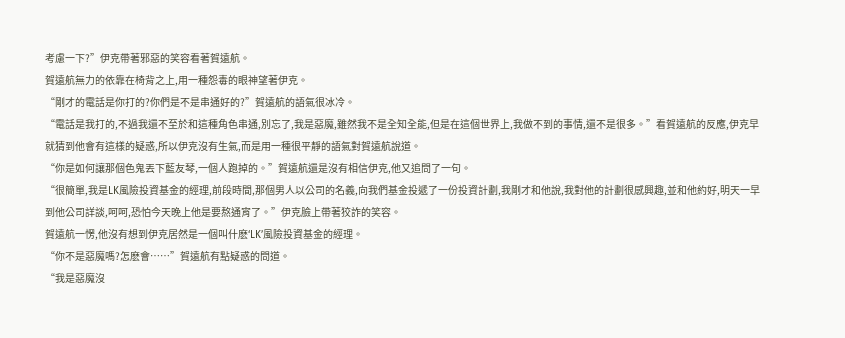考慮一下?”伊克帶著邪惡的笑容看著賀遠航。
賀遠航無力的依靠在椅背之上,用一種怨毒的眼神望著伊克。
“剛才的電話是你打的?你們是不是串通好的?”賀遠航的語氣很冰冷。
“電話是我打的,不過我還不至於和這種角色串通,別忘了,我是惡魔,雖然我不是全知全能,但是在這個世界上,我做不到的事情,還不是很多。”看賀遠航的反應,伊克早就猜到他會有這樣的疑惑,所以伊克沒有生氣,而是用一種很平靜的語氣對賀遠航說道。
“你是如何讓那個色鬼丟下藍友琴,一個人跑掉的。”賀遠航還是沒有相信伊克,他又追問了一句。
“很簡單,我是LK風險投資基金的經理,前段時間,那個男人以公司的名義,向我們基金投遞了一份投資計劃,我剛才和他說,我對他的計劃很感興趣,並和他約好,明天一早到他公司詳談,呵呵,恐怕今天晚上他是要熬通宵了。”伊克臉上帶著狡詐的笑容。
賀遠航一愣,他沒有想到伊克居然是一個叫什麽‘LK’風險投資基金的經理。
“你不是惡魔嗎?怎麽會……”賀遠航有點疑惑的問道。
“我是惡魔沒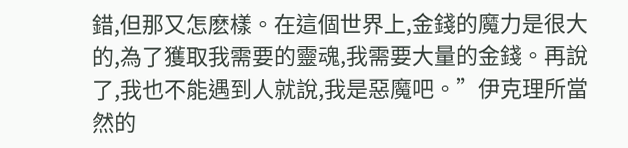錯,但那又怎麽樣。在這個世界上,金錢的魔力是很大的,為了獲取我需要的靈魂,我需要大量的金錢。再說了,我也不能遇到人就說,我是惡魔吧。”伊克理所當然的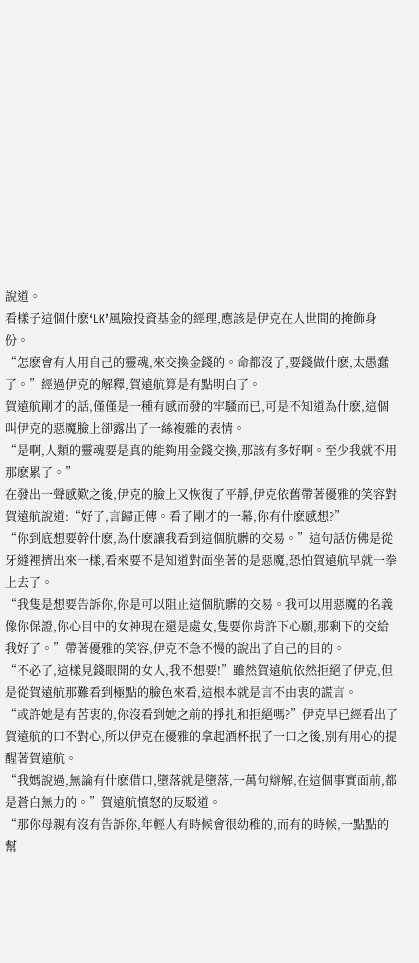說道。
看樣子這個什麽‘LK’風險投資基金的經理,應該是伊克在人世間的掩飾身份。
“怎麽會有人用自己的靈魂,來交換金錢的。命都沒了,要錢做什麽,太愚蠢了。”經過伊克的解釋,賀遠航算是有點明白了。
賀遠航剛才的話,僅僅是一種有感而發的牢騷而已,可是不知道為什麽,這個叫伊克的惡魔臉上卻露出了一絲複雜的表情。
“是啊,人類的靈魂要是真的能夠用金錢交換,那該有多好啊。至少我就不用那麽累了。”
在發出一聲感歎之後,伊克的臉上又恢復了平靜,伊克依舊帶著優雅的笑容對賀遠航說道:“好了,言歸正傳。看了剛才的一幕,你有什麽感想?”
“你到底想要幹什麽,為什麽讓我看到這個肮髒的交易。”這句話仿佛是從牙縫裡擠出來一樣,看來要不是知道對面坐著的是惡魔,恐怕賀遠航早就一拳上去了。
“我隻是想要告訴你,你是可以阻止這個肮髒的交易。我可以用惡魔的名義像你保證,你心目中的女神現在還是處女,隻要你肯許下心願,那剩下的交給我好了。”帶著優雅的笑容,伊克不急不慢的說出了自己的目的。
“不必了,這樣見錢眼開的女人,我不想要!”雖然賀遠航依然拒絕了伊克,但是從賀遠航那難看到極點的臉色來看,這根本就是言不由衷的謊言。
“或許她是有苦衷的,你沒看到她之前的掙扎和拒絕嗎?”伊克早已經看出了賀遠航的口不對心,所以伊克在優雅的拿起酒杯抿了一口之後,別有用心的提醒著賀遠航。
“我媽說過,無論有什麽借口,墮落就是墮落,一萬句辯解,在這個事實面前,都是蒼白無力的。”賀遠航憤怒的反駁道。
“那你母親有沒有告訴你,年輕人有時候會很幼稚的,而有的時候,一點點的幫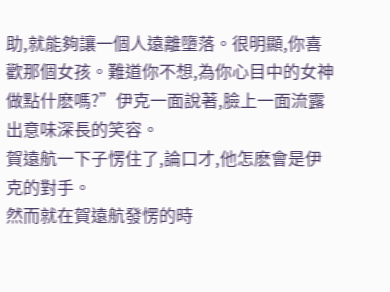助,就能夠讓一個人遠離墮落。很明顯,你喜歡那個女孩。難道你不想,為你心目中的女神做點什麽嗎?”伊克一面說著,臉上一面流露出意味深長的笑容。
賀遠航一下子愣住了,論口才,他怎麽會是伊克的對手。
然而就在賀遠航發愣的時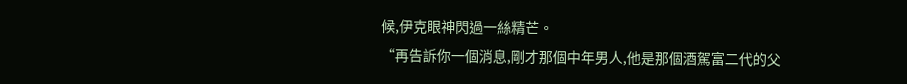候,伊克眼神閃過一絲精芒。
“再告訴你一個消息,剛才那個中年男人,他是那個酒駕富二代的父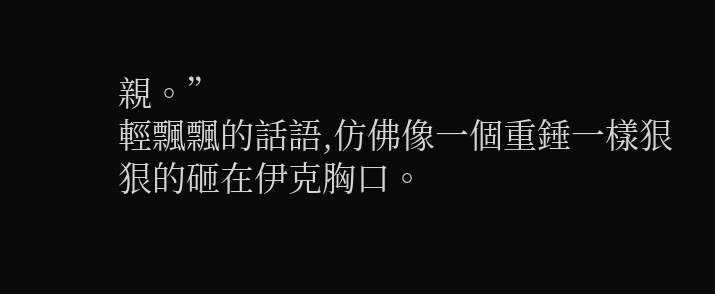親。”
輕飄飄的話語,仿佛像一個重錘一樣狠狠的砸在伊克胸口。